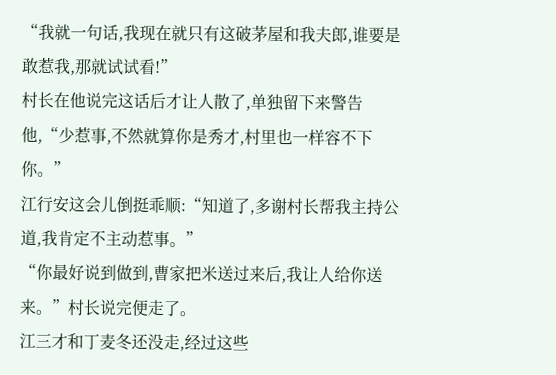“我就一句话,我现在就只有这破茅屋和我夫郎,谁要是敢惹我,那就试试看!”
村长在他说完这话后才让人散了,单独留下来警告他,“少惹事,不然就算你是秀才,村里也一样容不下你。”
江行安这会儿倒挺乖顺:“知道了,多谢村长帮我主持公道,我肯定不主动惹事。”
“你最好说到做到,曹家把米送过来后,我让人给你送来。”村长说完便走了。
江三才和丁麦冬还没走,经过这些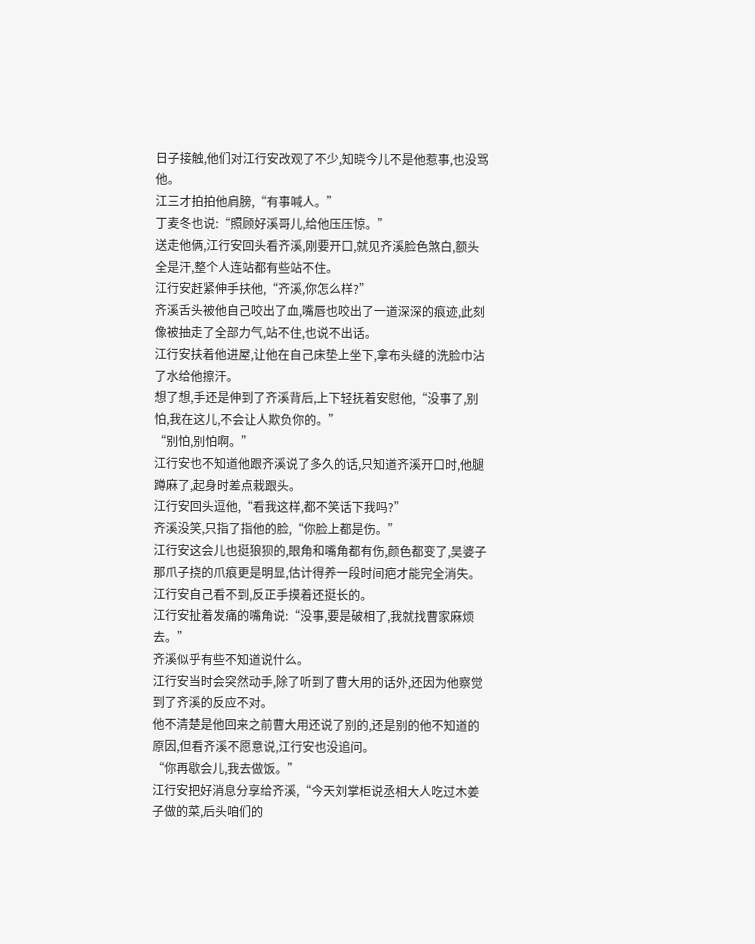日子接触,他们对江行安改观了不少,知晓今儿不是他惹事,也没骂他。
江三才拍拍他肩膀,“有事喊人。”
丁麦冬也说:“照顾好溪哥儿,给他压压惊。”
送走他俩,江行安回头看齐溪,刚要开口,就见齐溪脸色煞白,额头全是汗,整个人连站都有些站不住。
江行安赶紧伸手扶他,“齐溪,你怎么样?”
齐溪舌头被他自己咬出了血,嘴唇也咬出了一道深深的痕迹,此刻像被抽走了全部力气,站不住,也说不出话。
江行安扶着他进屋,让他在自己床垫上坐下,拿布头缝的洗脸巾沾了水给他擦汗。
想了想,手还是伸到了齐溪背后,上下轻抚着安慰他,“没事了,别怕,我在这儿,不会让人欺负你的。”
“别怕,别怕啊。”
江行安也不知道他跟齐溪说了多久的话,只知道齐溪开口时,他腿蹲麻了,起身时差点栽跟头。
江行安回头逗他,“看我这样,都不笑话下我吗?”
齐溪没笑,只指了指他的脸,“你脸上都是伤。”
江行安这会儿也挺狼狈的,眼角和嘴角都有伤,颜色都变了,吴婆子那爪子挠的爪痕更是明显,估计得养一段时间疤才能完全消失。
江行安自己看不到,反正手摸着还挺长的。
江行安扯着发痛的嘴角说:“没事,要是破相了,我就找曹家麻烦去。”
齐溪似乎有些不知道说什么。
江行安当时会突然动手,除了听到了曹大用的话外,还因为他察觉到了齐溪的反应不对。
他不清楚是他回来之前曹大用还说了别的,还是别的他不知道的原因,但看齐溪不愿意说,江行安也没追问。
“你再歇会儿,我去做饭。”
江行安把好消息分享给齐溪,“今天刘掌柜说丞相大人吃过木姜子做的菜,后头咱们的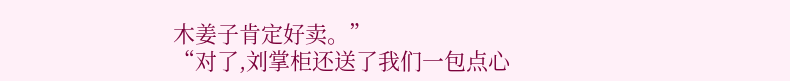木姜子肯定好卖。”
“对了,刘掌柜还送了我们一包点心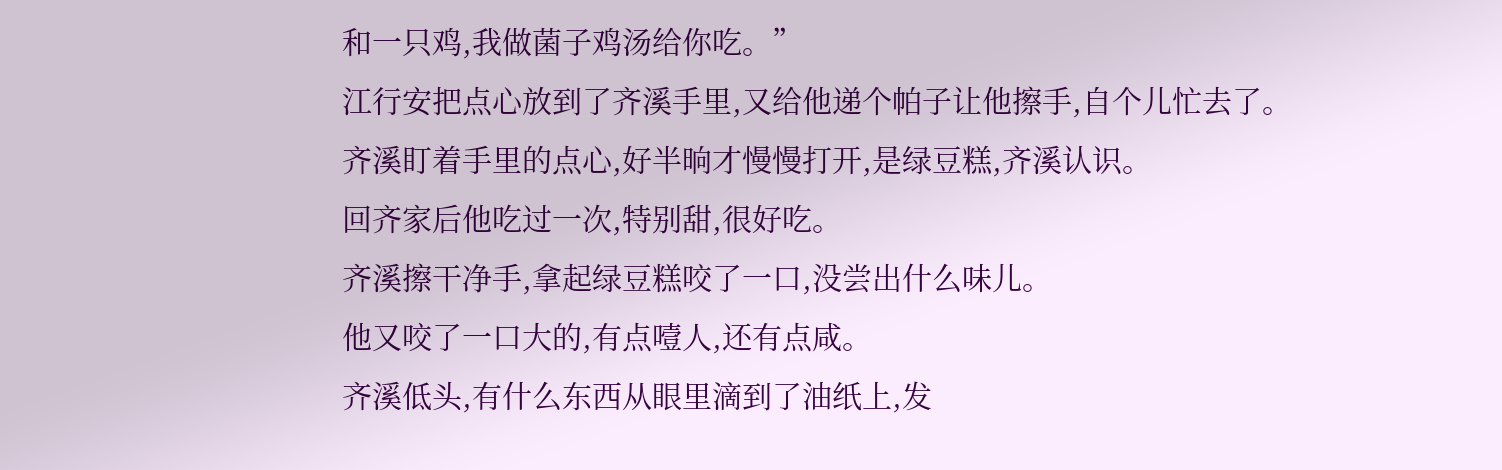和一只鸡,我做菌子鸡汤给你吃。”
江行安把点心放到了齐溪手里,又给他递个帕子让他擦手,自个儿忙去了。
齐溪盯着手里的点心,好半晌才慢慢打开,是绿豆糕,齐溪认识。
回齐家后他吃过一次,特别甜,很好吃。
齐溪擦干净手,拿起绿豆糕咬了一口,没尝出什么味儿。
他又咬了一口大的,有点噎人,还有点咸。
齐溪低头,有什么东西从眼里滴到了油纸上,发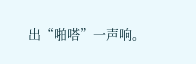出“啪嗒”一声响。